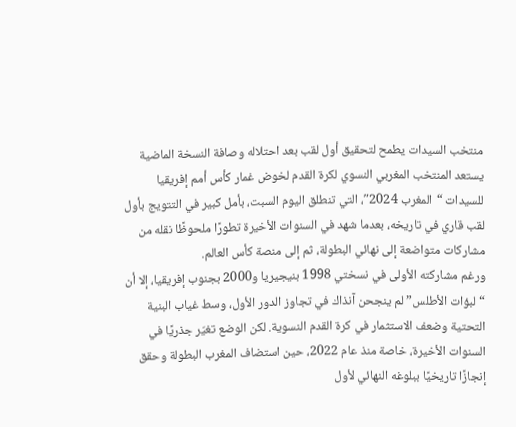منتخب السيدات يطمح لتحقيق أول لقب بعد احتلاله وصافة النسخة الماضية
يستعد المنتخب المغربي النسوي لكرة القدم لخوض غمار كأس أمم إفريقيا للسيدات “المغرب 2024″، التي تنطلق اليوم السبت، بأمل كبير في التتويج بأول لقب قاري في تاريخه، بعدما شهد في السنوات الأخيرة تطورًا ملحوظًا نقله من مشاركات متواضعة إلى نهائي البطولة، ثم إلى منصة كأس العالم.
ورغم مشاركته الأولى في نسختي 1998 بنيجيريا و2000 بجنوب إفريقيا، إلا أن “لبؤات الأطلس” لم ينجحن آنذاك في تجاوز الدور الأول، وسط غياب البنية التحتية وضعف الاستثمار في كرة القدم النسوية. لكن الوضع تغيّر جذريًا في السنوات الأخيرة، خاصة منذ عام 2022، حين استضاف المغرب البطولة وحقق إنجازًا تاريخيًا ببلوغه النهائي لأول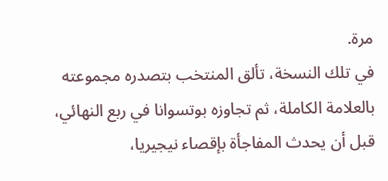مرة.
في تلك النسخة، تألق المنتخب بتصدره مجموعته بالعلامة الكاملة، ثم تجاوزه بوتسوانا في ربع النهائي، قبل أن يحدث المفاجأة بإقصاء نيجيريا،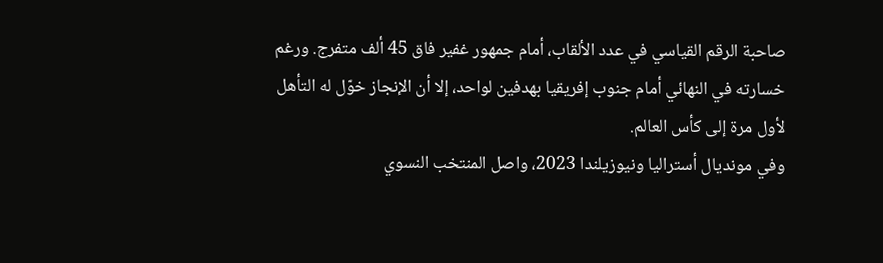صاحبة الرقم القياسي في عدد الألقاب، أمام جمهور غفير فاق 45 ألف متفرج. ورغم خسارته في النهائي أمام جنوب إفريقيا بهدفين لواحد، إلا أن الإنجاز خوّل له التأهل لأول مرة إلى كأس العالم.
وفي مونديال أستراليا ونيوزيلندا 2023، واصل المنتخب النسوي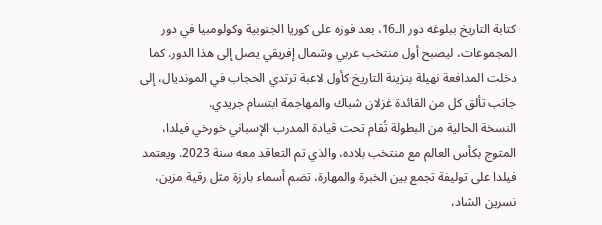كتابة التاريخ ببلوغه دور الـ16، بعد فوزه على كوريا الجنوبية وكولومبيا في دور المجموعات، ليصبح أول منتخب عربي وشمال إفريقي يصل إلى هذا الدور. كما دخلت المدافعة نهيلة بنزينة التاريخ كأول لاعبة ترتدي الحجاب في المونديال، إلى جانب تألق كل من القائدة غزلان شباك والمهاجمة ابتسام جريدي.
النسخة الحالية من البطولة تُقام تحت قيادة المدرب الإسباني خورخي فيلدا، المتوج بكأس العالم مع منتخب بلاده، والذي تم التعاقد معه سنة 2023. ويعتمد فيلدا على توليفة تجمع بين الخبرة والمهارة، تضم أسماء بارزة مثل رقية مزين، نسرين الشاد،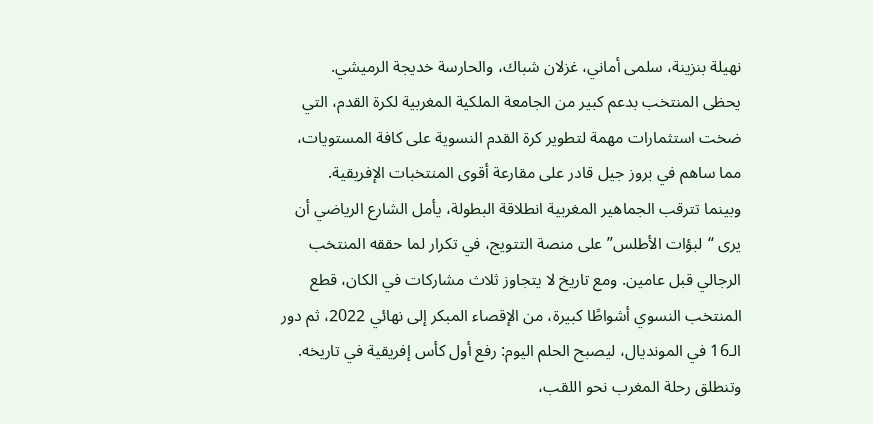نهيلة بنزينة، سلمى أماني، غزلان شباك، والحارسة خديجة الرميشي.
يحظى المنتخب بدعم كبير من الجامعة الملكية المغربية لكرة القدم، التي ضخت استثمارات مهمة لتطوير كرة القدم النسوية على كافة المستويات، مما ساهم في بروز جيل قادر على مقارعة أقوى المنتخبات الإفريقية.
وبينما تترقب الجماهير المغربية انطلاقة البطولة، يأمل الشارع الرياضي أن يرى “لبؤات الأطلس” على منصة التتويج، في تكرار لما حققه المنتخب الرجالي قبل عامين. ومع تاريخ لا يتجاوز ثلاث مشاركات في الكان، قطع المنتخب النسوي أشواطًا كبيرة، من الإقصاء المبكر إلى نهائي 2022، ثم دور الـ16 في المونديال، ليصبح الحلم اليوم: رفع أول كأس إفريقية في تاريخه.
وتنطلق رحلة المغرب نحو اللقب،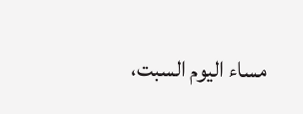مساء اليوم السبت،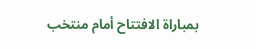بمباراة الافتتاح أمام منتخب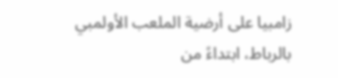زامبيا على أرضية الملعب الأولمبي بالرباط، ابتداءً من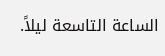الساعة التاسعة ليلاً.